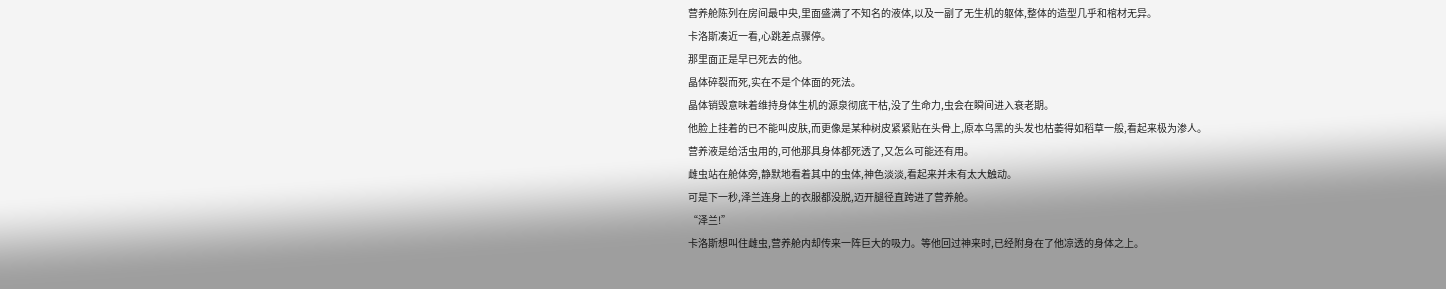营养舱陈列在房间最中央,里面盛满了不知名的液体,以及一副了无生机的躯体,整体的造型几乎和棺材无异。
卡洛斯凑近一看,心跳差点骤停。
那里面正是早已死去的他。
晶体碎裂而死,实在不是个体面的死法。
晶体销毁意味着维持身体生机的源泉彻底干枯,没了生命力,虫会在瞬间进入衰老期。
他脸上挂着的已不能叫皮肤,而更像是某种树皮紧紧贴在头骨上,原本乌黑的头发也枯萎得如稻草一般,看起来极为渗人。
营养液是给活虫用的,可他那具身体都死透了,又怎么可能还有用。
雌虫站在舱体旁,静默地看着其中的虫体,神色淡淡,看起来并未有太大触动。
可是下一秒,泽兰连身上的衣服都没脱,迈开腿径直跨进了营养舱。
“泽兰!”
卡洛斯想叫住雌虫,营养舱内却传来一阵巨大的吸力。等他回过神来时,已经附身在了他凉透的身体之上。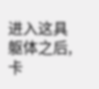进入这具躯体之后,卡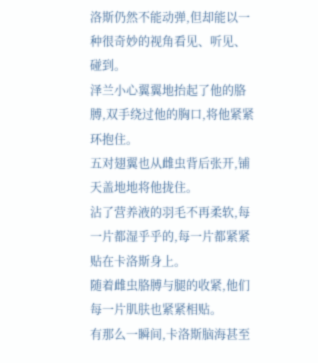洛斯仍然不能动弹,但却能以一种很奇妙的视角看见、听见、碰到。
泽兰小心翼翼地抬起了他的胳膊,双手绕过他的胸口,将他紧紧环抱住。
五对翅翼也从雌虫背后张开,铺天盖地地将他拢住。
沾了营养液的羽毛不再柔软,每一片都湿乎乎的,每一片都紧紧贴在卡洛斯身上。
随着雌虫胳膊与腿的收紧,他们每一片肌肤也紧紧相贴。
有那么一瞬间,卡洛斯脑海甚至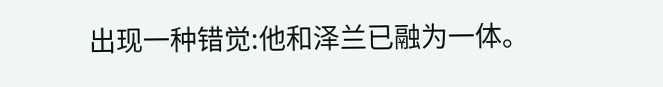出现一种错觉:他和泽兰已融为一体。